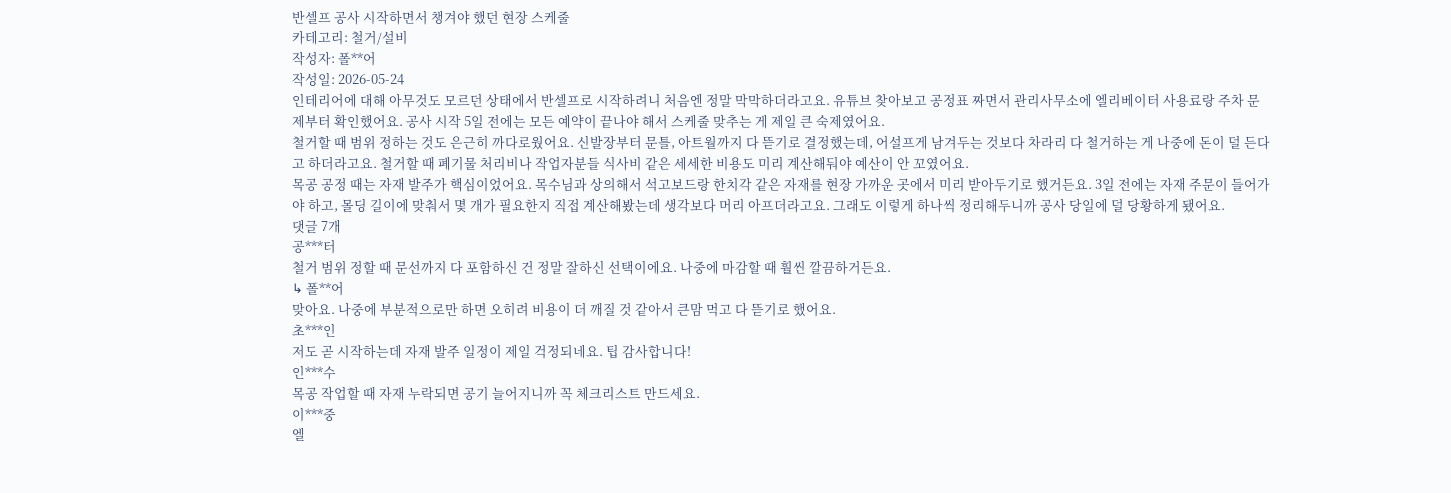반셀프 공사 시작하면서 챙겨야 했던 현장 스케줄
카테고리: 철거/설비
작성자: 폴**어
작성일: 2026-05-24
인테리어에 대해 아무것도 모르던 상태에서 반셀프로 시작하려니 처음엔 정말 막막하더라고요. 유튜브 찾아보고 공정표 짜면서 관리사무소에 엘리베이터 사용료랑 주차 문제부터 확인했어요. 공사 시작 5일 전에는 모든 예약이 끝나야 해서 스케줄 맞추는 게 제일 큰 숙제였어요.
철거할 때 범위 정하는 것도 은근히 까다로웠어요. 신발장부터 문틀, 아트월까지 다 뜯기로 결정했는데, 어설프게 남겨두는 것보다 차라리 다 철거하는 게 나중에 돈이 덜 든다고 하더라고요. 철거할 때 폐기물 처리비나 작업자분들 식사비 같은 세세한 비용도 미리 계산해둬야 예산이 안 꼬였어요.
목공 공정 때는 자재 발주가 핵심이었어요. 목수님과 상의해서 석고보드랑 한치각 같은 자재를 현장 가까운 곳에서 미리 받아두기로 했거든요. 3일 전에는 자재 주문이 들어가야 하고, 몰딩 길이에 맞춰서 몇 개가 필요한지 직접 계산해봤는데 생각보다 머리 아프더라고요. 그래도 이렇게 하나씩 정리해두니까 공사 당일에 덜 당황하게 됐어요.
댓글 7개
공***터
철거 범위 정할 때 문선까지 다 포함하신 건 정말 잘하신 선택이에요. 나중에 마감할 때 훨씬 깔끔하거든요.
↳ 폴**어
맞아요. 나중에 부분적으로만 하면 오히려 비용이 더 깨질 것 같아서 큰맘 먹고 다 뜯기로 했어요.
초***인
저도 곧 시작하는데 자재 발주 일정이 제일 걱정되네요. 팁 감사합니다!
인***수
목공 작업할 때 자재 누락되면 공기 늘어지니까 꼭 체크리스트 만드세요.
이***중
엘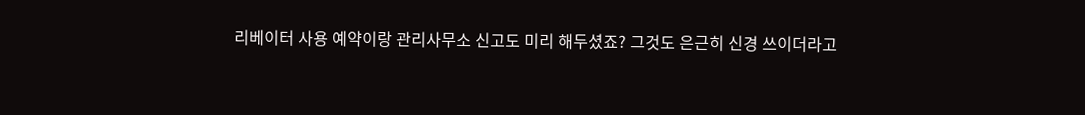리베이터 사용 예약이랑 관리사무소 신고도 미리 해두셨죠? 그것도 은근히 신경 쓰이더라고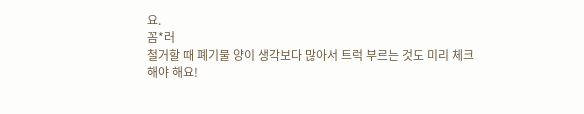요.
꼼*러
철거할 때 폐기물 양이 생각보다 많아서 트럭 부르는 것도 미리 체크해야 해요!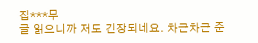집***무
글 읽으니까 저도 긴장되네요. 차근차근 준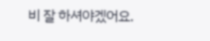비 잘 하셔야겠어요.